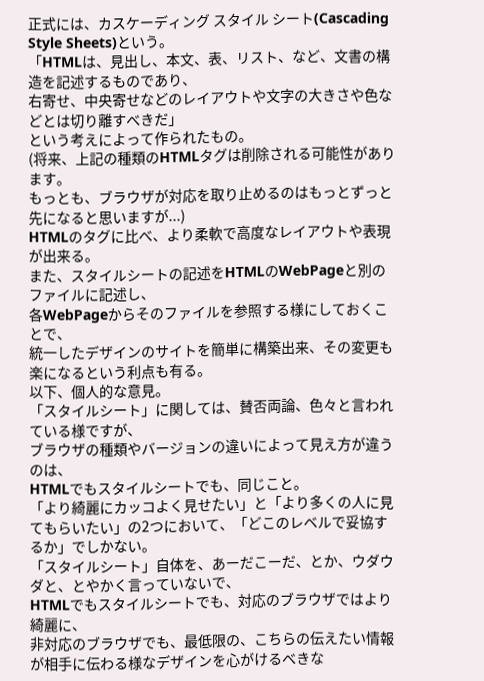正式には、カスケーディング スタイル シート(Cascading Style Sheets)という。
「HTMLは、見出し、本文、表、リスト、など、文書の構造を記述するものであり、
右寄せ、中央寄せなどのレイアウトや文字の大きさや色などとは切り離すべきだ」
という考えによって作られたもの。
(将来、上記の種類のHTMLタグは削除される可能性があります。
もっとも、ブラウザが対応を取り止めるのはもっとずっと先になると思いますが...)
HTMLのタグに比べ、より柔軟で高度なレイアウトや表現が出来る。
また、スタイルシートの記述をHTMLのWebPageと別のファイルに記述し、
各WebPageからそのファイルを参照する様にしておくことで、
統一したデザインのサイトを簡単に構築出来、その変更も楽になるという利点も有る。
以下、個人的な意見。
「スタイルシート」に関しては、賛否両論、色々と言われている様ですが、
ブラウザの種類やバージョンの違いによって見え方が違うのは、
HTMLでもスタイルシートでも、同じこと。
「より綺麗にカッコよく見せたい」と「より多くの人に見てもらいたい」の2つにおいて、「どこのレベルで妥協するか」でしかない。
「スタイルシート」自体を、あーだこーだ、とか、ウダウダと、とやかく言っていないで、
HTMLでもスタイルシートでも、対応のブラウザではより綺麗に、
非対応のブラウザでも、最低限の、こちらの伝えたい情報が相手に伝わる様なデザインを心がけるべきな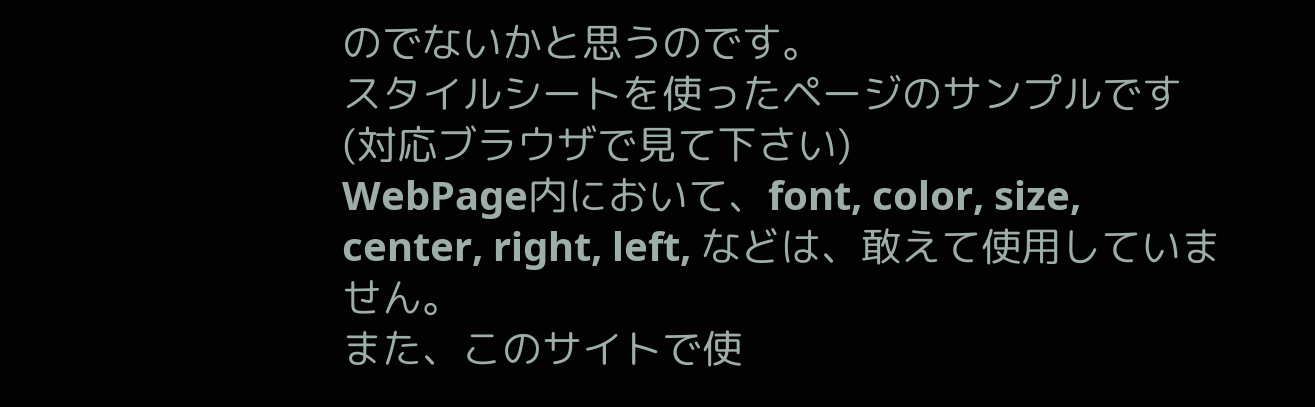のでないかと思うのです。
スタイルシートを使ったページのサンプルです(対応ブラウザで見て下さい)
WebPage内において、font, color, size, center, right, left, などは、敢えて使用していません。
また、このサイトで使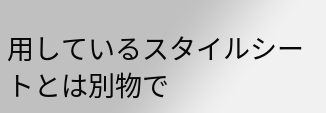用しているスタイルシートとは別物で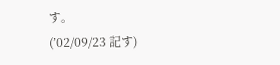す。
(’02/09/23 記す)